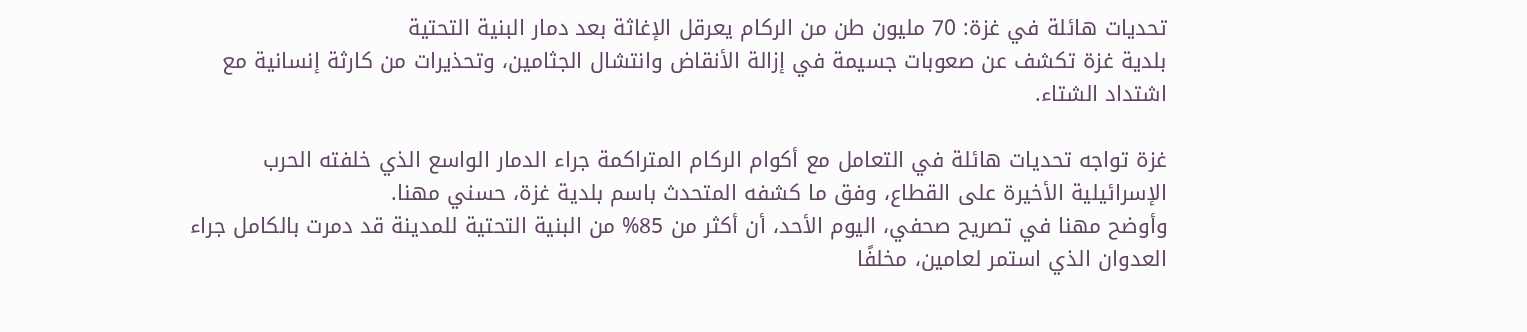تحديات هائلة في غزة: 70 مليون طن من الركام يعرقل الإغاثة بعد دمار البنية التحتية
بلدية غزة تكشف عن صعوبات جسيمة في إزالة الأنقاض وانتشال الجثامين، وتحذيرات من كارثة إنسانية مع اشتداد الشتاء.

غزة تواجه تحديات هائلة في التعامل مع أكوام الركام المتراكمة جراء الدمار الواسع الذي خلفته الحرب الإسرائيلية الأخيرة على القطاع، وفق ما كشفه المتحدث باسم بلدية غزة، حسني مهنا.
وأوضح مهنا في تصريح صحفي، اليوم الأحد، أن أكثر من 85% من البنية التحتية للمدينة قد دمرت بالكامل جراء العدوان الذي استمر لعامين، مخلفًا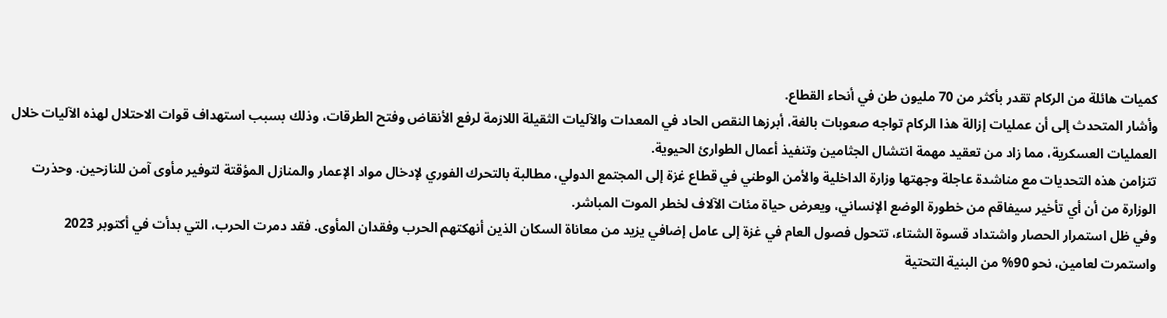كميات هائلة من الركام تقدر بأكثر من 70 مليون طن في أنحاء القطاع.
وأشار المتحدث إلى أن عمليات إزالة هذا الركام تواجه صعوبات بالغة، أبرزها النقص الحاد في المعدات والآليات الثقيلة اللازمة لرفع الأنقاض وفتح الطرقات، وذلك بسبب استهداف قوات الاحتلال لهذه الآليات خلال العمليات العسكرية، مما زاد من تعقيد مهمة انتشال الجثامين وتنفيذ أعمال الطوارئ الحيوية.
تتزامن هذه التحديات مع مناشدة عاجلة وجهتها وزارة الداخلية والأمن الوطني في قطاع غزة إلى المجتمع الدولي، مطالبة بالتحرك الفوري لإدخال مواد الإعمار والمنازل المؤقتة لتوفير مأوى آمن للنازحين. وحذرت الوزارة من أن أي تأخير سيفاقم من خطورة الوضع الإنساني، ويعرض حياة مئات الآلاف لخطر الموت المباشر.
وفي ظل استمرار الحصار واشتداد قسوة الشتاء، تتحول فصول العام في غزة إلى عامل إضافي يزيد من معاناة السكان الذين أنهكتهم الحرب وفقدان المأوى. فقد دمرت الحرب، التي بدأت في أكتوبر 2023 واستمرت لعامين، نحو 90% من البنية التحتية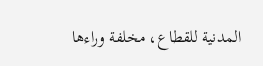المدنية للقطاع، مخلفة وراءها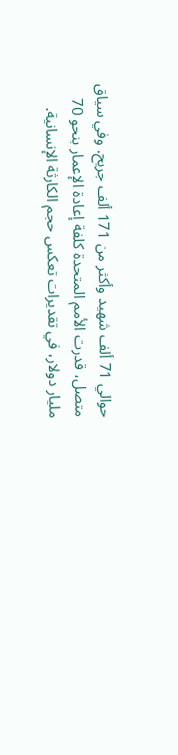حوالي 71 ألف شهيد وأكثر من 171 ألف جريح. وفي سياق متصل، قدرت الأمم المتحدة كلفة إعادة الإعمار بنحو 70 مليار دولار، في تقديرات تعكس حجم الكارثة الإنسانية.